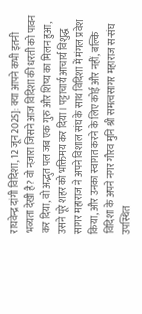राघवेन्द्र दांगी विदिशा, 12 जून 2025]: क्या आपने कभी इतनी भव्यता देखी है? वो नज़ारा जिसने आज विदिशा की धरती को पावन कर दिया, वो अद्भुत पल जब एक गुरु और शिष्य का मिलन हुआ, उसने पूरे शहर को भक्तिमय कर दिया। पट्टाचार्य आचार्य विशुद्ध सागर महाराज ने अपने विशाल संघ के साथ विदिशा में मंगल प्रवेश किया, और उनका स्वागत करने के लिए कोई और नहीं, बल्कि विदिशा के अपने नगर गौरव मुनि श्री समत्वसागर महाराज स-संघ उपस्थित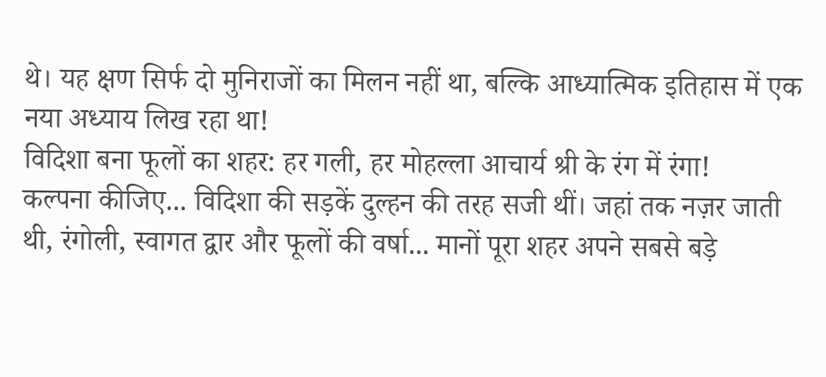थे। यह क्षण सिर्फ दो मुनिराजों का मिलन नहीं था, बल्कि आध्यात्मिक इतिहास में एक नया अध्याय लिख रहा था!
विदिशा बना फूलों का शहर: हर गली, हर मोहल्ला आचार्य श्री के रंग में रंगा!
कल्पना कीजिए... विदिशा की सड़कें दुल्हन की तरह सजी थीं। जहां तक नज़र जाती थी, रंगोली, स्वागत द्वार और फूलों की वर्षा... मानों पूरा शहर अपने सबसे बड़े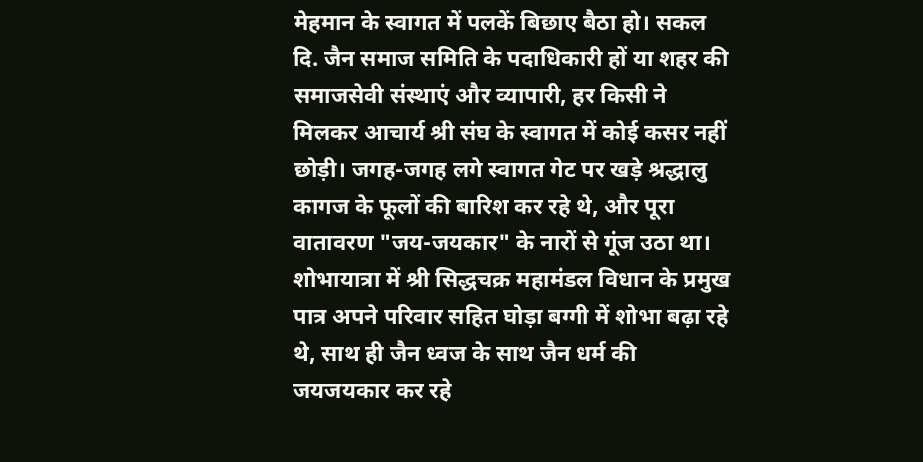मेहमान के स्वागत में पलकें बिछाए बैठा हो। सकल दि. जैन समाज समिति के पदाधिकारी हों या शहर की समाजसेवी संस्थाएं और व्यापारी, हर किसी ने मिलकर आचार्य श्री संघ के स्वागत में कोई कसर नहीं छोड़ी। जगह-जगह लगे स्वागत गेट पर खड़े श्रद्धालु कागज के फूलों की बारिश कर रहे थे, और पूरा वातावरण "जय-जयकार" के नारों से गूंज उठा था।
शोभायात्रा में श्री सिद्धचक्र महामंडल विधान के प्रमुख पात्र अपने परिवार सहित घोड़ा बग्गी में शोभा बढ़ा रहे थे, साथ ही जैन ध्वज के साथ जैन धर्म की जयजयकार कर रहे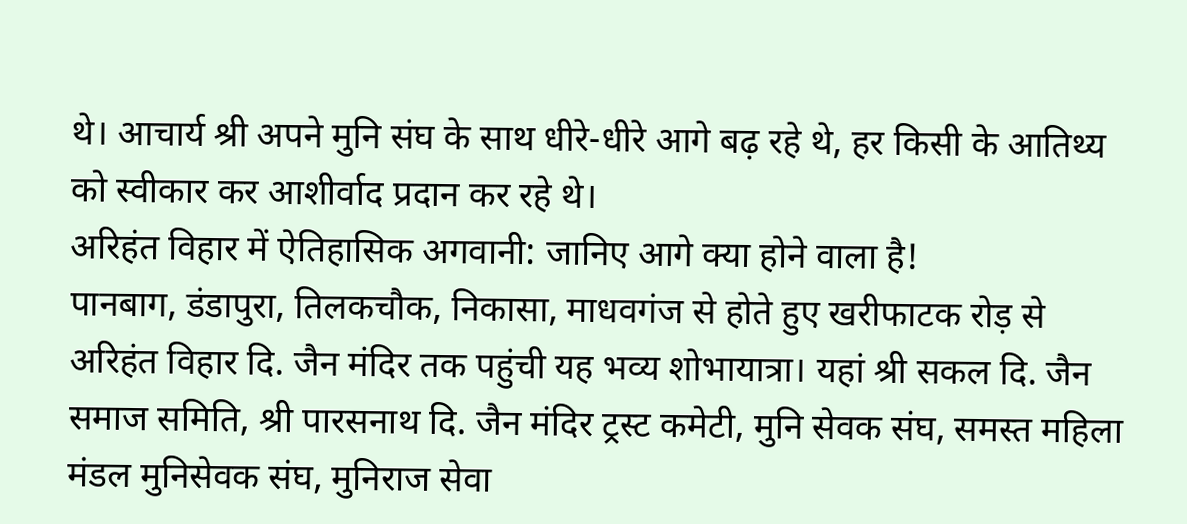थे। आचार्य श्री अपने मुनि संघ के साथ धीरे-धीरे आगे बढ़ रहे थे, हर किसी के आतिथ्य को स्वीकार कर आशीर्वाद प्रदान कर रहे थे।
अरिहंत विहार में ऐतिहासिक अगवानी: जानिए आगे क्या होने वाला है!
पानबाग, डंडापुरा, तिलकचौक, निकासा, माधवगंज से होते हुए खरीफाटक रोड़ से अरिहंत विहार दि. जैन मंदिर तक पहुंची यह भव्य शोभायात्रा। यहां श्री सकल दि. जैन समाज समिति, श्री पारसनाथ दि. जैन मंदिर ट्रस्ट कमेटी, मुनि सेवक संघ, समस्त महिला मंडल मुनिसेवक संघ, मुनिराज सेवा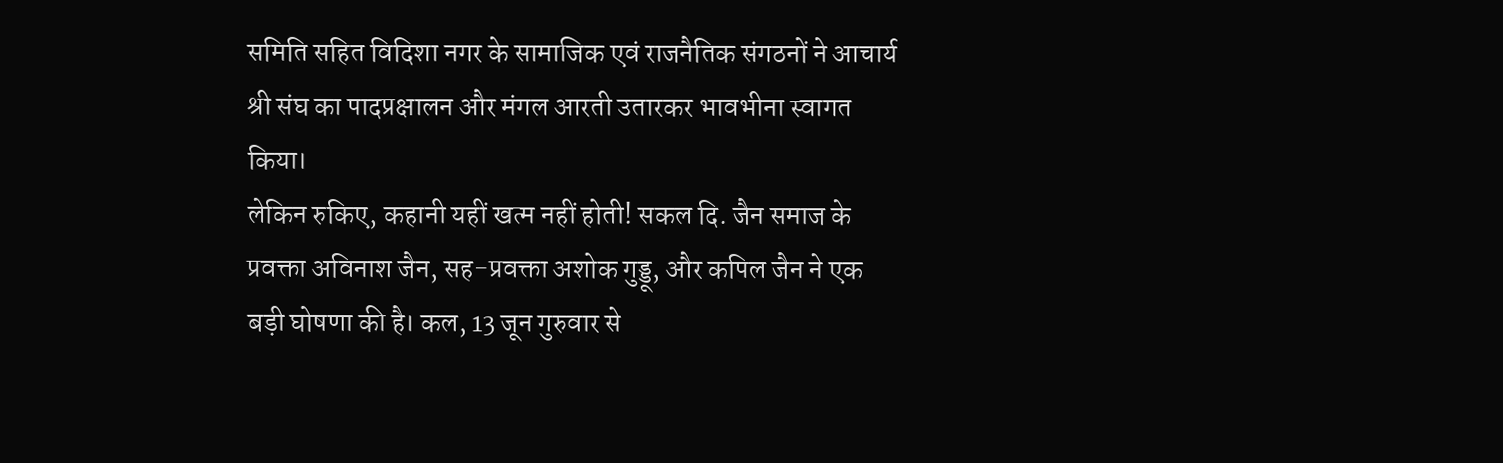समिति सहित विदिशा नगर के सामाजिक एवं राजनैतिक संगठनों ने आचार्य श्री संघ का पादप्रक्षालन और मंगल आरती उतारकर भावभीना स्वागत किया।
लेकिन रुकिए, कहानी यहीं खत्म नहीं होती! सकल दि. जैन समाज के प्रवक्ता अविनाश जैन, सह-प्रवक्ता अशोक गुड्डू, और कपिल जैन ने एक बड़ी घोषणा की है। कल, 13 जून गुरुवार से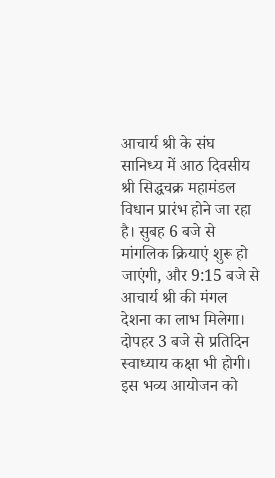आचार्य श्री के संघ सानिध्य में आठ दिवसीय श्री सिद्धचक्र महामंडल विधान प्रारंभ होने जा रहा है। सुबह 6 बजे से मांगलिक क्रियाएं शुरू हो जाएंगी, और 9:15 बजे से आचार्य श्री की मंगल देशना का लाभ मिलेगा। दोपहर 3 बजे से प्रतिदिन स्वाध्याय कक्षा भी होगी।
इस भव्य आयोजन को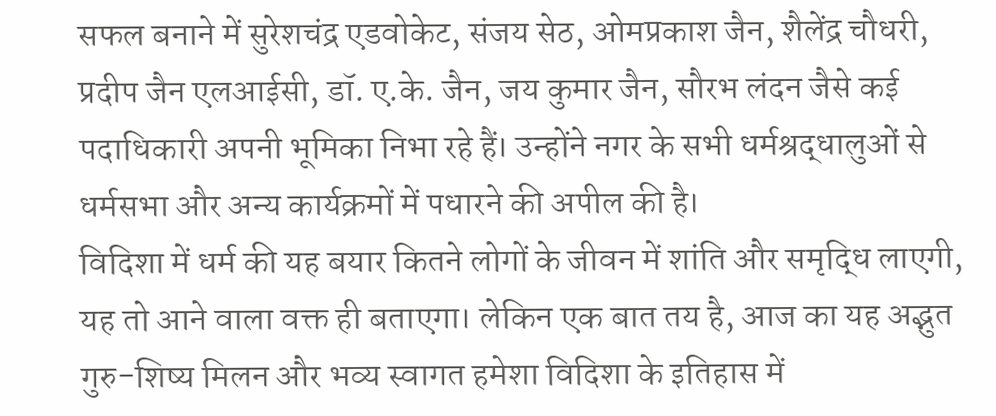सफल बनाने में सुरेशचंद्र एडवोकेट, संजय सेठ, ओमप्रकाश जैन, शैलेंद्र चौधरी, प्रदीप जैन एलआईसी, डॉ. ए.के. जैन, जय कुमार जैन, सौरभ लंदन जैसे कई पदाधिकारी अपनी भूमिका निभा रहे हैं। उन्होंने नगर के सभी धर्मश्रद्धालुओं से धर्मसभा और अन्य कार्यक्रमों में पधारने की अपील की है।
विदिशा में धर्म की यह बयार कितने लोगों के जीवन में शांति और समृद्धि लाएगी, यह तो आने वाला वक्त ही बताएगा। लेकिन एक बात तय है, आज का यह अद्भुत गुरु-शिष्य मिलन और भव्य स्वागत हमेशा विदिशा के इतिहास में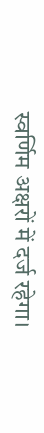स्वर्णिम अक्षरों में दर्ज रहेगा।